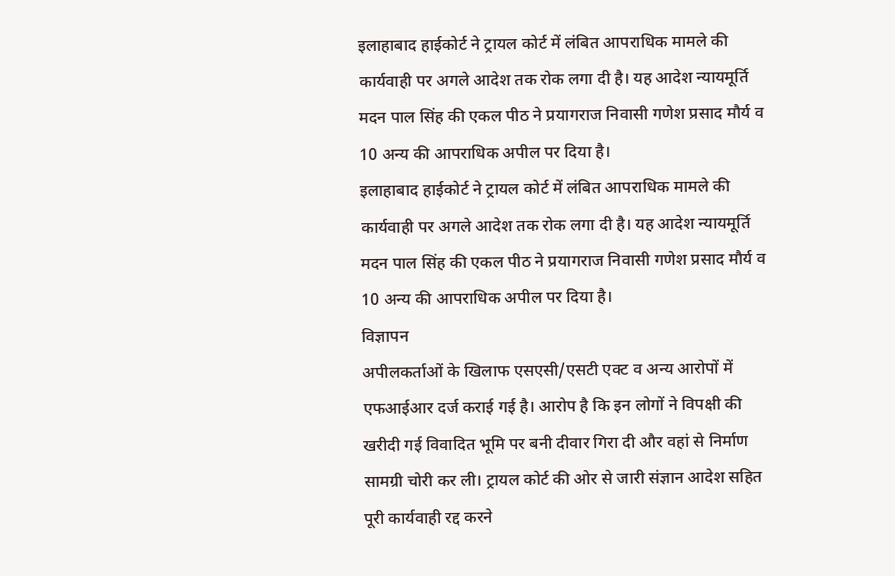इलाहाबाद हाईकोर्ट ने ट्रायल कोर्ट में लंबित आपराधिक मामले की कार्यवाही पर अगले आदेश तक रोक लगा दी है। यह आदेश न्यायमूर्ति मदन पाल सिंह की एकल पीठ ने प्रयागराज निवासी गणेश प्रसाद मौर्य व 10 अन्य की आपराधिक अपील पर दिया है।
इलाहाबाद हाईकोर्ट ने ट्रायल कोर्ट में लंबित आपराधिक मामले की कार्यवाही पर अगले आदेश तक रोक लगा दी है। यह आदेश न्यायमूर्ति मदन पाल सिंह की एकल पीठ ने प्रयागराज निवासी गणेश प्रसाद मौर्य व 10 अन्य की आपराधिक अपील पर दिया है।
विज्ञापन
अपीलकर्ताओं के खिलाफ एसएसी/एसटी एक्ट व अन्य आरोपों में एफआईआर दर्ज कराई गई है। आरोप है कि इन लोगों ने विपक्षी की खरीदी गई विवादित भूमि पर बनी दीवार गिरा दी और वहां से निर्माण सामग्री चोरी कर ली। ट्रायल कोर्ट की ओर से जारी संज्ञान आदेश सहित पूरी कार्यवाही रद्द करने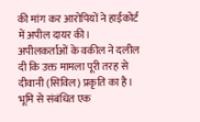की मांग कर आरोपियों ने हाईकोर्ट में अपील दायर की।
अपीलकर्ताओं के वकील ने दलील दी कि उक्त मामला पूरी तरह से दीवानी (सिविल) प्रकृति का है। भूमि से संबंधित एक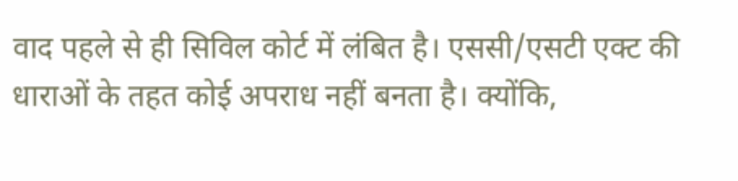वाद पहले से ही सिविल कोर्ट में लंबित है। एससी/एसटी एक्ट की धाराओं के तहत कोई अपराध नहीं बनता है। क्योंकि,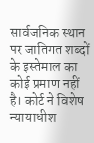सार्वजनिक स्थान पर जातिगत शब्दों के इस्तेमाल का कोई प्रमाण नहीं है। कोर्ट ने विशेष न्यायाधीश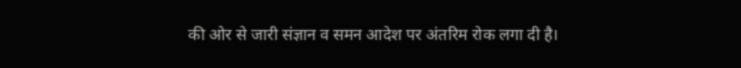की ओर से जारी संज्ञान व समन आदेश पर अंतरिम रोक लगा दी है।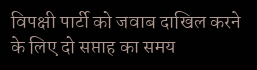विपक्षी पार्टी को जवाब दाखिल करने के लिए दो सप्ताह का समय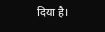दिया है।